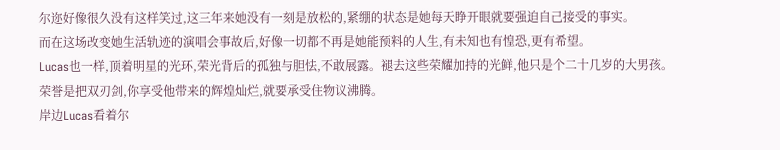尔迩好像很久没有这样笑过,这三年来她没有一刻是放松的,紧绷的状态是她每天睁开眼就要强迫自己接受的事实。
而在这场改变她生活轨迹的演唱会事故后,好像一切都不再是她能预料的人生,有未知也有惶恐,更有希望。
Lucas也一样,顶着明星的光环,荣光背后的孤独与胆怯,不敢展露。褪去这些荣耀加持的光鲜,他只是个二十几岁的大男孩。
荣誉是把双刃剑,你享受他带来的辉煌灿烂,就要承受住物议沸腾。
岸边Lucas看着尔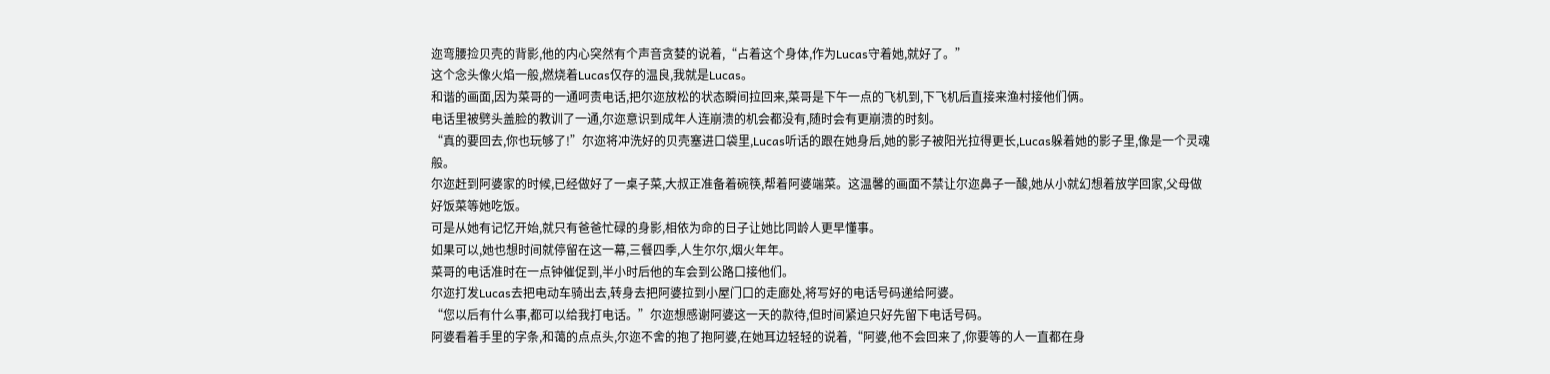迩弯腰捡贝壳的背影,他的内心突然有个声音贪婪的说着,“占着这个身体,作为Lucas守着她,就好了。”
这个念头像火焰一般,燃烧着Lucas仅存的温良,我就是Lucas。
和谐的画面,因为菜哥的一通呵责电话,把尔迩放松的状态瞬间拉回来,菜哥是下午一点的飞机到,下飞机后直接来渔村接他们俩。
电话里被劈头盖脸的教训了一通,尔迩意识到成年人连崩溃的机会都没有,随时会有更崩溃的时刻。
“真的要回去,你也玩够了!”尔迩将冲洗好的贝壳塞进口袋里,Lucas听话的跟在她身后,她的影子被阳光拉得更长,Lucas躲着她的影子里,像是一个灵魂般。
尔迩赶到阿婆家的时候,已经做好了一桌子菜,大叔正准备着碗筷,帮着阿婆端菜。这温馨的画面不禁让尔迩鼻子一酸,她从小就幻想着放学回家,父母做好饭菜等她吃饭。
可是从她有记忆开始,就只有爸爸忙碌的身影,相依为命的日子让她比同龄人更早懂事。
如果可以,她也想时间就停留在这一幕,三餐四季,人生尔尔,烟火年年。
菜哥的电话准时在一点钟催促到,半小时后他的车会到公路口接他们。
尔迩打发Lucas去把电动车骑出去,转身去把阿婆拉到小屋门口的走廊处,将写好的电话号码递给阿婆。
“您以后有什么事,都可以给我打电话。”尔迩想感谢阿婆这一天的款待,但时间紧迫只好先留下电话号码。
阿婆看着手里的字条,和蔼的点点头,尔迩不舍的抱了抱阿婆,在她耳边轻轻的说着,“阿婆,他不会回来了,你要等的人一直都在身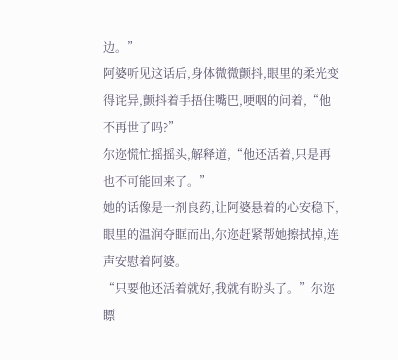边。”
阿婆听见这话后,身体微微颤抖,眼里的柔光变得诧异,颤抖着手捂住嘴巴,哽咽的问着,“他不再世了吗?”
尔迩慌忙摇摇头,解释道,“他还活着,只是再也不可能回来了。”
她的话像是一剂良药,让阿婆悬着的心安稳下,眼里的温润夺眶而出,尔迩赶紧帮她擦拭掉,连声安慰着阿婆。
“只要他还活着就好,我就有盼头了。”尔迩瞟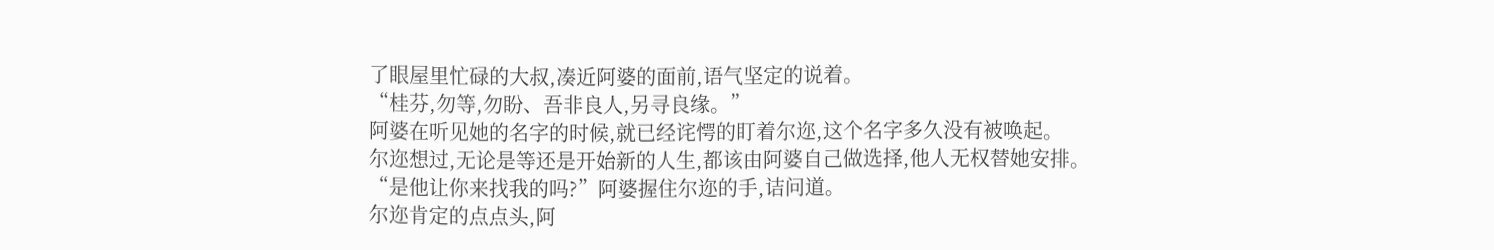了眼屋里忙碌的大叔,凑近阿婆的面前,语气坚定的说着。
“桂芬,勿等,勿盼、吾非良人,另寻良缘。”
阿婆在听见她的名字的时候,就已经诧愕的盯着尔迩,这个名字多久没有被唤起。
尔迩想过,无论是等还是开始新的人生,都该由阿婆自己做选择,他人无权替她安排。
“是他让你来找我的吗?”阿婆握住尔迩的手,诘问道。
尔迩肯定的点点头,阿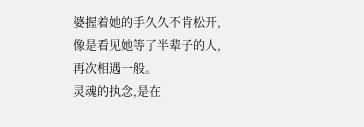婆握着她的手久久不肯松开,像是看见她等了半辈子的人,再次相遇一般。
灵魂的执念,是在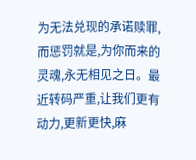为无法兑现的承诺赎罪,而惩罚就是,为你而来的灵魂,永无相见之日。最近转码严重,让我们更有动力,更新更快,麻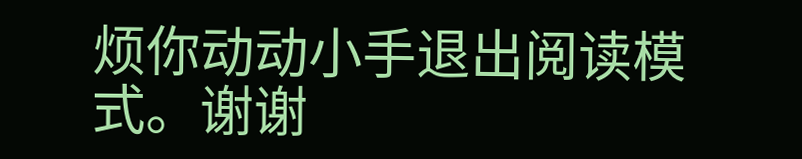烦你动动小手退出阅读模式。谢谢